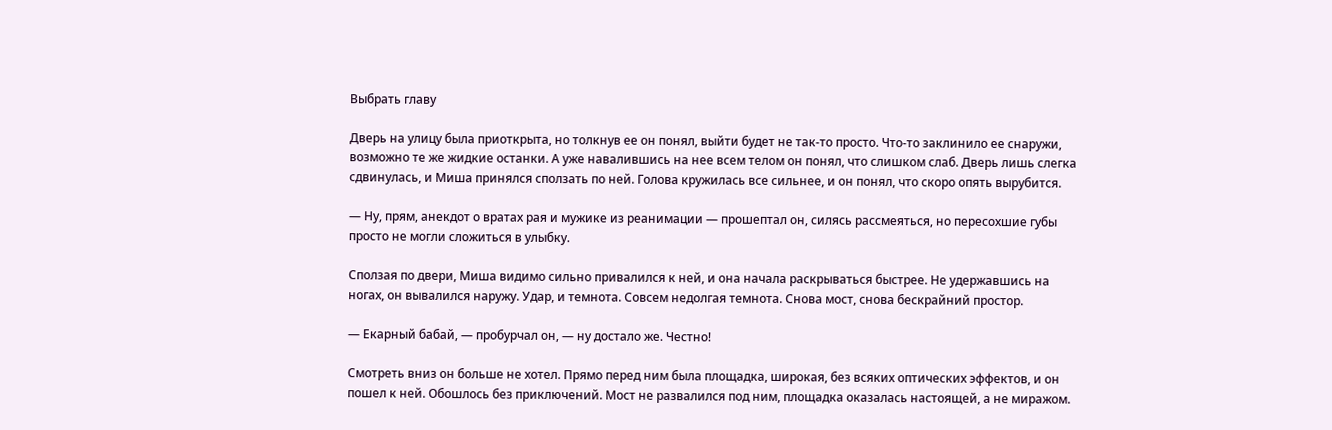Выбрать главу

Дверь на улицу была приоткрыта, но толкнув ее он понял, выйти будет не так-то просто. Что-то заклинило ее снаружи, возможно те же жидкие останки. А уже навалившись на нее всем телом он понял, что слишком слаб. Дверь лишь слегка сдвинулась, и Миша принялся сползать по ней. Голова кружилась все сильнее, и он понял, что скоро опять вырубится.

— Ну, прям, анекдот о вратах рая и мужике из реанимации — прошептал он, силясь рассмеяться, но пересохшие губы просто не могли сложиться в улыбку.

Сползая по двери, Миша видимо сильно привалился к ней, и она начала раскрываться быстрее. Не удержавшись на ногах, он вывалился наружу. Удар, и темнота. Совсем недолгая темнота. Снова мост, снова бескрайний простор.

— Екарный бабай, — пробурчал он, — ну достало же. Честно!

Смотреть вниз он больше не хотел. Прямо перед ним была площадка, широкая, без всяких оптических эффектов, и он пошел к ней. Обошлось без приключений. Мост не развалился под ним, площадка оказалась настоящей, а не миражом.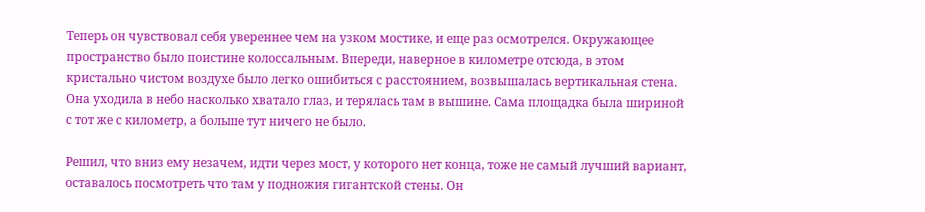Теперь он чувствовал себя увереннее чем на узком мостике, и еще раз осмотрелся. Окружающее пространство было поистине колоссальным. Впереди, наверное в километре отсюда, в этом кристально чистом воздухе было легко ошибиться с расстоянием, возвышалась вертикальная стена. Она уходила в небо насколько хватало глаз, и терялась там в вышине. Сама площадка была шириной с тот же с километр, а больше тут ничего не было.

Решил, что вниз ему незачем, идти через мост, у которого нет конца, тоже не самый лучший вариант, оставалось посмотреть что там у подножия гигантской стены. Он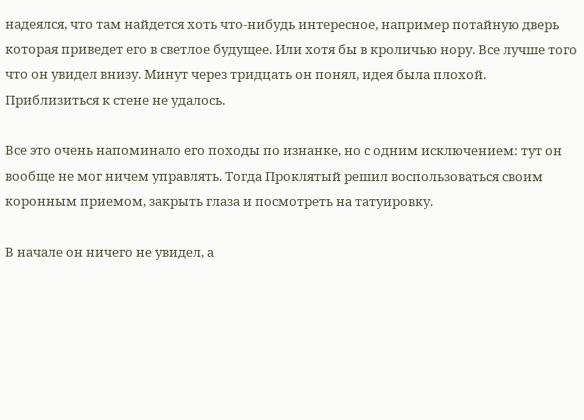надеялся, что там найдется хоть что-нибудь интересное, например потайную дверь которая приведет его в светлое будущее. Или хотя бы в кроличью нору. Все лучше того что он увидел внизу. Минут через тридцать он понял, идея была плохой. Приблизиться к стене не удалось.

Все это очень напоминало его походы по изнанке, но с одним исключением: тут он вообще не мог ничем управлять. Тогда Проклятый решил воспользоваться своим коронным приемом, закрыть глаза и посмотреть на татуировку.

В начале он ничего не увидел, а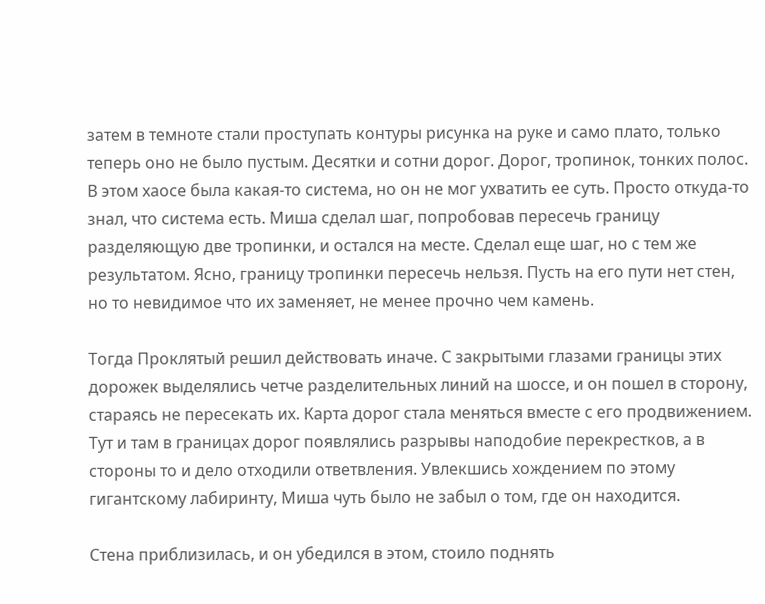затем в темноте стали проступать контуры рисунка на руке и само плато, только теперь оно не было пустым. Десятки и сотни дорог. Дорог, тропинок, тонких полос. В этом хаосе была какая-то система, но он не мог ухватить ее суть. Просто откуда-то знал, что система есть. Миша сделал шаг, попробовав пересечь границу разделяющую две тропинки, и остался на месте. Сделал еще шаг, но с тем же результатом. Ясно, границу тропинки пересечь нельзя. Пусть на его пути нет стен, но то невидимое что их заменяет, не менее прочно чем камень.

Тогда Проклятый решил действовать иначе. С закрытыми глазами границы этих дорожек выделялись четче разделительных линий на шоссе, и он пошел в сторону, стараясь не пересекать их. Карта дорог стала меняться вместе с его продвижением. Тут и там в границах дорог появлялись разрывы наподобие перекрестков, а в стороны то и дело отходили ответвления. Увлекшись хождением по этому гигантскому лабиринту, Миша чуть было не забыл о том, где он находится.

Стена приблизилась, и он убедился в этом, стоило поднять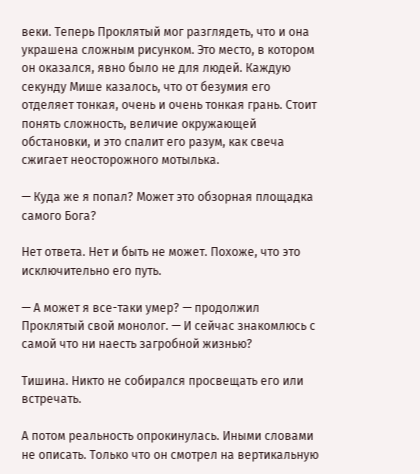веки. Теперь Проклятый мог разглядеть, что и она украшена сложным рисунком. Это место, в котором он оказался, явно было не для людей. Каждую секунду Мише казалось, что от безумия его отделяет тонкая, очень и очень тонкая грань. Стоит понять сложность, величие окружающей обстановки, и это спалит его разум, как свеча сжигает неосторожного мотылька.

— Куда же я попал? Может это обзорная площадка самого Бога?

Нет ответа. Нет и быть не может. Похоже, что это исключительно его путь.

— А может я все-таки умер? — продолжил Проклятый свой монолог. — И сейчас знакомлюсь с самой что ни наесть загробной жизнью?

Тишина. Никто не собирался просвещать его или встречать.

А потом реальность опрокинулась. Иными словами не описать. Только что он смотрел на вертикальную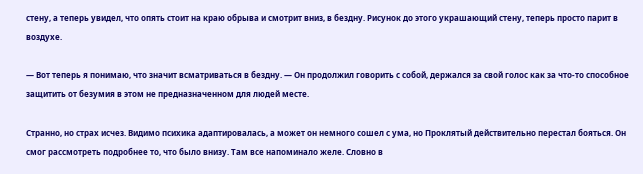стену, а теперь увидел, что опять стоит на краю обрыва и смотрит вниз, в бездну. Рисунок до этого украшающий стену, теперь просто парит в воздухе.

— Вот теперь я понимаю, что значит всматриваться в бездну. — Он продолжил говорить с собой, держался за свой голос как за что-то способное защитить от безумия в этом не предназначенном для людей месте.

Странно, но страх исчез. Видимо психика адаптировалась, а может он немного сошел с ума, но Проклятый действительно перестал бояться. Он смог рассмотреть подробнее то, что было внизу. Там все напоминало желе. Словно в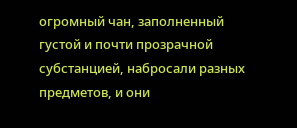огромный чан, заполненный густой и почти прозрачной субстанцией, набросали разных предметов, и они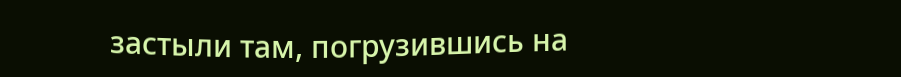застыли там, погрузившись на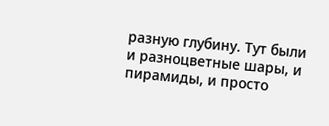разную глубину. Тут были и разноцветные шары, и пирамиды, и просто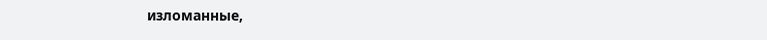изломанные,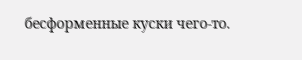бесформенные куски чего-то.